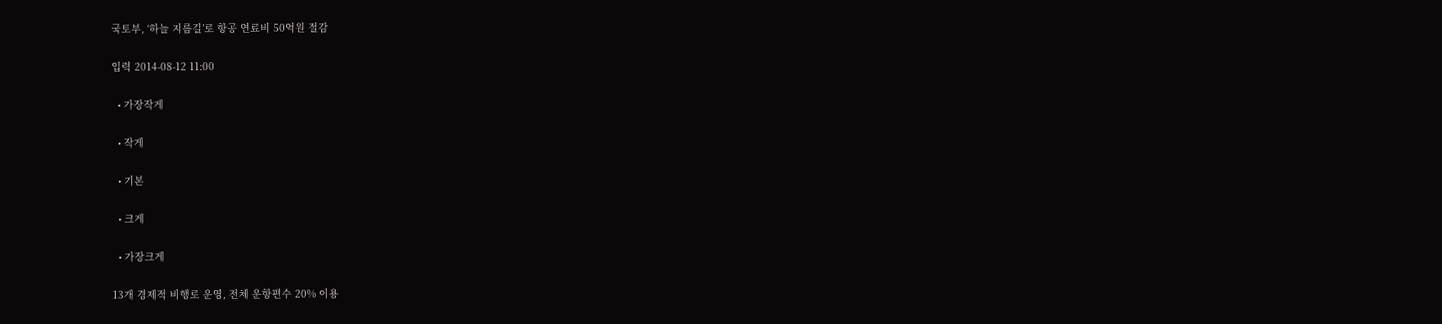국토부, ‘하늘 지름길’로 항공 연료비 50억원 절감

입력 2014-08-12 11:00

  • 가장작게

  • 작게

  • 기본

  • 크게

  • 가장크게

13개 경제적 비행로 운영, 전체 운항편수 20% 이용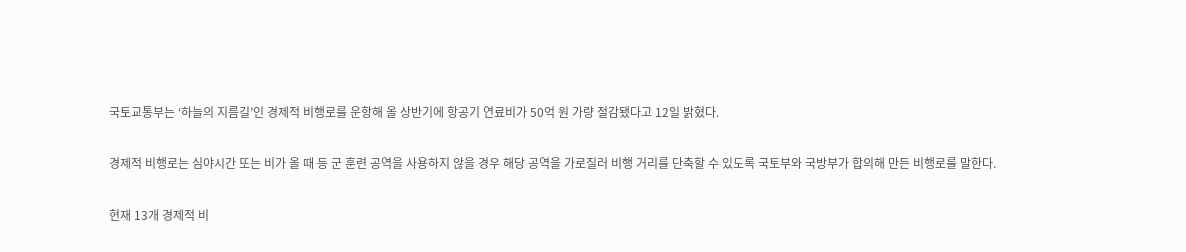국토교통부는 ‘하늘의 지름길’인 경제적 비행로를 운항해 올 상반기에 항공기 연료비가 50억 원 가량 절감됐다고 12일 밝혔다.

경제적 비행로는 심야시간 또는 비가 올 때 등 군 훈련 공역을 사용하지 않을 경우 해당 공역을 가로질러 비행 거리를 단축할 수 있도록 국토부와 국방부가 합의해 만든 비행로를 말한다.

현재 13개 경제적 비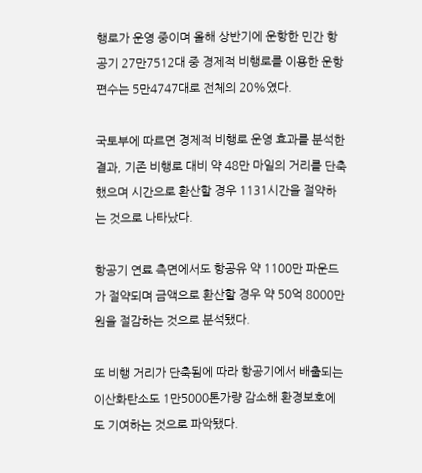행로가 운영 중이며 올해 상반기에 운항한 민간 항공기 27만7512대 중 경제적 비행로를 이용한 운항편수는 5만4747대로 전체의 20%였다.

국토부에 따르면 경제적 비행로 운영 효과를 분석한 결과, 기존 비행로 대비 약 48만 마일의 거리를 단축했으며 시간으로 환산할 경우 1131시간을 절약하는 것으로 나타났다.

항공기 연료 측면에서도 항공유 약 1100만 파운드가 절약되며 금액으로 환산할 경우 약 50억 8000만원을 절감하는 것으로 분석됐다.

또 비행 거리가 단축됨에 따라 항공기에서 배출되는 이산화탄소도 1만5000톤가량 감소해 환경보호에도 기여하는 것으로 파악됐다.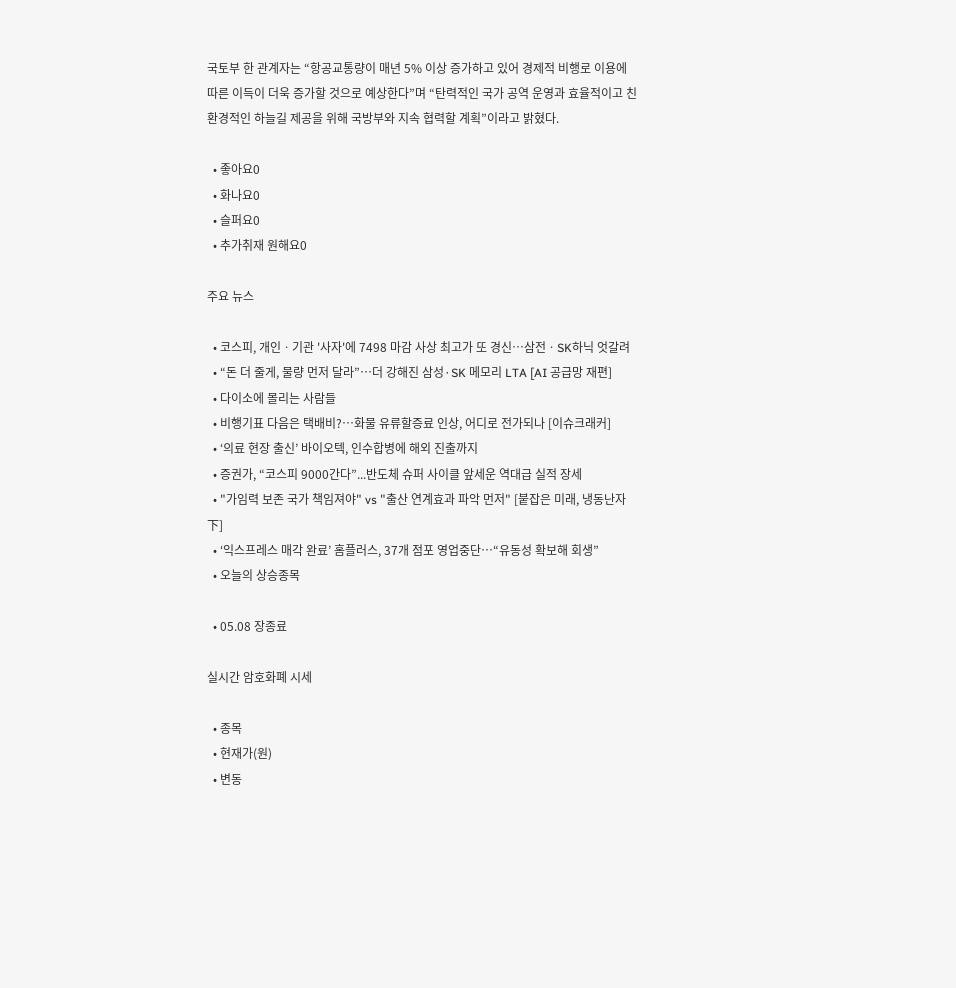국토부 한 관계자는 “항공교통량이 매년 5% 이상 증가하고 있어 경제적 비행로 이용에 따른 이득이 더욱 증가할 것으로 예상한다”며 “탄력적인 국가 공역 운영과 효율적이고 친환경적인 하늘길 제공을 위해 국방부와 지속 협력할 계획”이라고 밝혔다.

  • 좋아요0
  • 화나요0
  • 슬퍼요0
  • 추가취재 원해요0

주요 뉴스

  • 코스피, 개인ㆍ기관 '사자'에 7498 마감 사상 최고가 또 경신⋯삼전ㆍSK하닉 엇갈려
  • “돈 더 줄게, 물량 먼저 달라”…더 강해진 삼성·SK 메모리 LTA [AI 공급망 재편]
  • 다이소에 몰리는 사람들
  • 비행기표 다음은 택배비?⋯화물 유류할증료 인상, 어디로 전가되나 [이슈크래커]
  • ‘의료 현장 출신’ 바이오텍, 인수합병에 해외 진출까지
  • 증권가, “코스피 9000간다”...반도체 슈퍼 사이클 앞세운 역대급 실적 장세
  • "가임력 보존 국가 책임져야" vs "출산 연계효과 파악 먼저" [붙잡은 미래, 냉동난자 下]
  • ‘익스프레스 매각 완료’ 홈플러스, 37개 점포 영업중단⋯“유동성 확보해 회생”
  • 오늘의 상승종목

  • 05.08 장종료

실시간 암호화폐 시세

  • 종목
  • 현재가(원)
  • 변동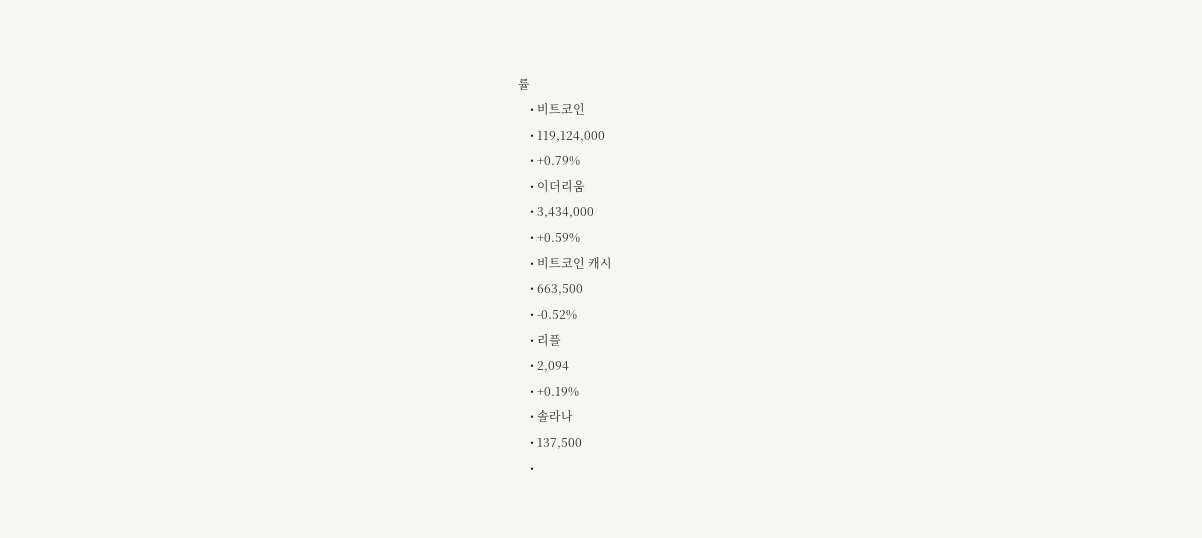률
    • 비트코인
    • 119,124,000
    • +0.79%
    • 이더리움
    • 3,434,000
    • +0.59%
    • 비트코인 캐시
    • 663,500
    • -0.52%
    • 리플
    • 2,094
    • +0.19%
    • 솔라나
    • 137,500
    •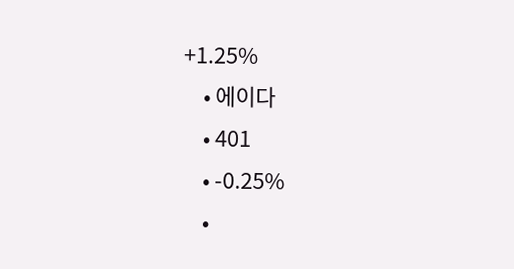+1.25%
    • 에이다
    • 401
    • -0.25%
    •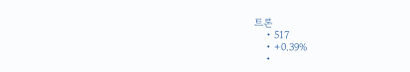트론
    • 517
    • +0.39%
    •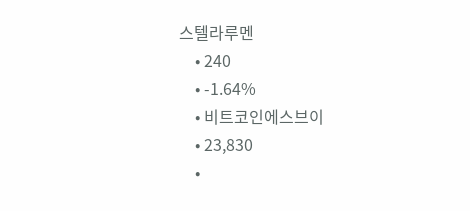스텔라루멘
    • 240
    • -1.64%
    • 비트코인에스브이
    • 23,830
    •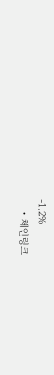-1.2%
    • 체인링크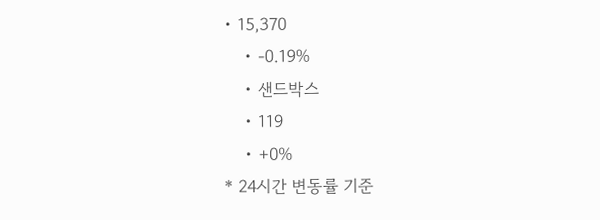• 15,370
    • -0.19%
    • 샌드박스
    • 119
    • +0%
* 24시간 변동률 기준